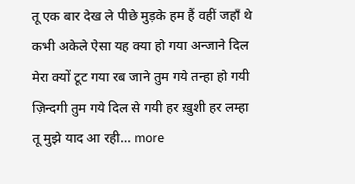तू एक बार देख ले पीछे मुड़के हम हैं वहीं जहाँ थे कभी अकेले ऐसा यह क्या हो गया अन्जाने दिल मेरा क्यों टूट गया रब जाने तुम गये तन्हा हो गयी ज़िन्दगी तुम गये दिल से गयी हर ख़ुशी हर लम्हा तू मुझे याद आ रही… more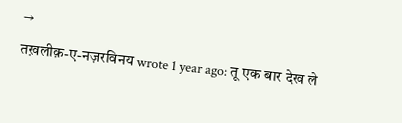→
तख़लीक़-ए-नज़रविनय wrote 1 year ago: तू एक बार देख ले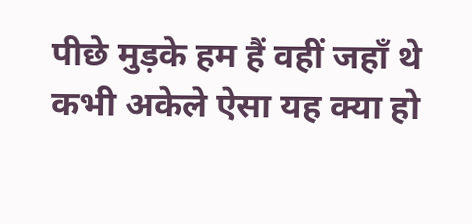पीछे मुड़के हम हैं वहीं जहाँ थे कभी अकेले ऐसा यह क्या हो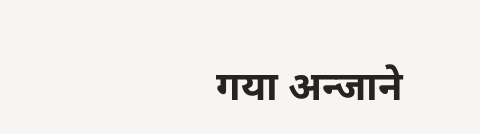गया अन्जाने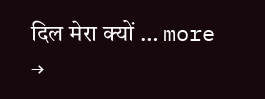दिल मेरा क्यों … more →